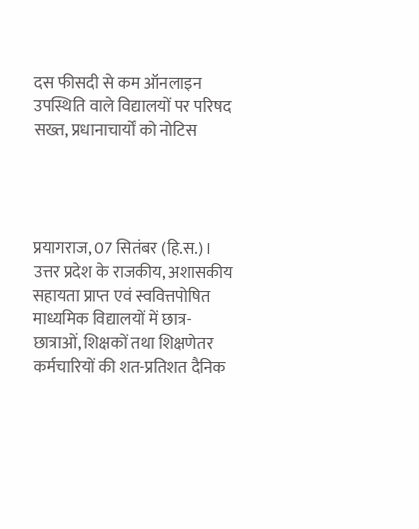दस फीसदी से कम ऑनलाइन उपस्थिति वाले विद्यालयों पर परिषद सख्त, प्रधानाचार्यों को नोटिस




प्रयागराज, 07 सितंबर (हि.स.)। उत्तर प्रदेश के राजकीय, अशासकीय सहायता प्राप्त एवं स्ववित्तपोषित माध्यमिक विद्यालयों में छात्र-छात्राओं, शिक्षकों तथा शिक्षणेतर कर्मचारियों की शत-प्रतिशत दैनिक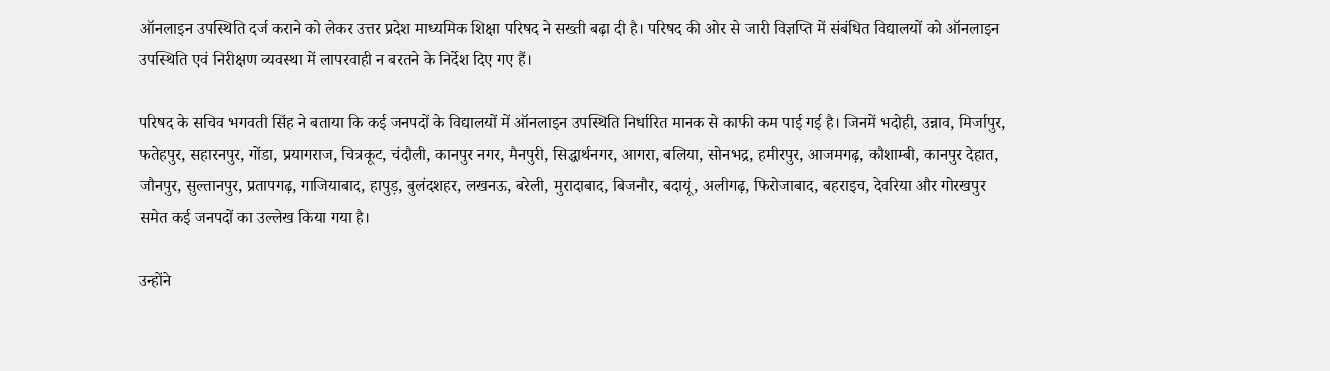ऑनलाइन उपस्थिति दर्ज कराने को लेकर उत्तर प्रदेश माध्यमिक शिक्षा परिषद ने सख्ती बढ़ा दी है। परिषद की ओर से जारी विज्ञप्ति में संबंधित विद्यालयों को ऑनलाइन उपस्थिति एवं निरीक्षण व्यवस्था में लापरवाही न बरतने के निर्देश दिए गए हैं।

परिषद के सचिव भगवती सिंह ने बताया कि कई जनपदों के विद्यालयों में ऑनलाइन उपस्थिति निर्धारित मानक से काफी कम पाई गई है। जिनमें भदोही, उन्नाव, मिर्जापुर, फतेहपुर, सहारनपुर, गोंडा, प्रयागराज, चित्रकूट, चंदौली, कानपुर नगर, मैनपुरी, सिद्धार्थनगर, आगरा, बलिया, सोनभद्र, हमीरपुर, आजमगढ़, कौशाम्बी, कानपुर देहात, जौनपुर, सुल्तानपुर, प्रतापगढ़, गाजियाबाद, हापुड़, बुलंदशहर, लखनऊ, बरेली, मुरादाबाद, बिजनौर, बदायूं, अलीगढ़, फिरोजाबाद, बहराइच, देवरिया और गोरखपुर समेत कई जनपदों का उल्लेख किया गया है।

उन्होंने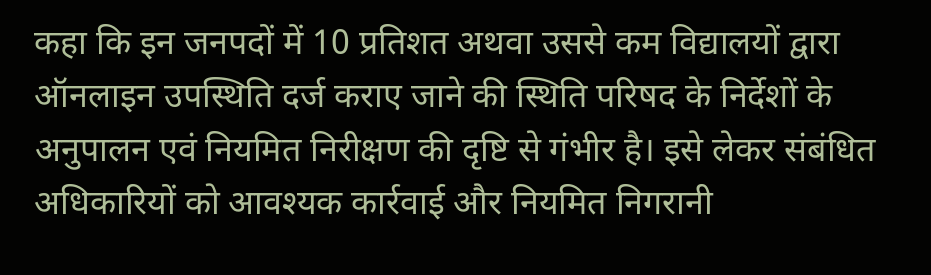कहा कि इन जनपदों में 10 प्रतिशत अथवा उससे कम विद्यालयों द्वारा ऑनलाइन उपस्थिति दर्ज कराए जाने की स्थिति परिषद के निर्देशों के अनुपालन एवं नियमित निरीक्षण की दृष्टि से गंभीर है। इसे लेकर संबंधित अधिकारियों को आवश्यक कार्रवाई और नियमित निगरानी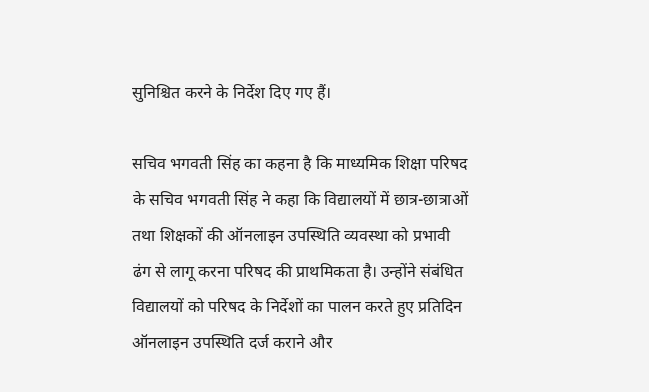सुनिश्चित करने के निर्देश दिए गए हैं।

सचिव भगवती सिंह का कहना है कि माध्यमिक शिक्षा परिषद के सचिव भगवती सिंह ने कहा कि विद्यालयों में छात्र-छात्राओं तथा शिक्षकों की ऑनलाइन उपस्थिति व्यवस्था को प्रभावी ढंग से लागू करना परिषद की प्राथमिकता है। उन्होंने संबंधित विद्यालयों को परिषद के निर्देशों का पालन करते हुए प्रतिदिन ऑनलाइन उपस्थिति दर्ज कराने और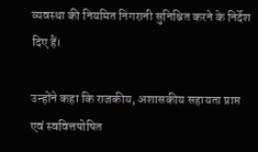व्यवस्था की नियमित निगरानी सुनिश्चित करने के निर्देश दिए हैं।

उन्होंने कहा कि राजकीय, अशासकीय सहायता प्राप्त एवं स्ववित्तपोषित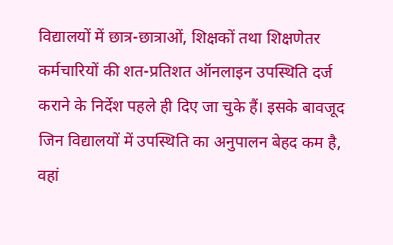विद्यालयों में छात्र-छात्राओं, शिक्षकों तथा शिक्षणेतर कर्मचारियों की शत-प्रतिशत ऑनलाइन उपस्थिति दर्ज कराने के निर्देश पहले ही दिए जा चुके हैं। इसके बावजूद जिन विद्यालयों में उपस्थिति का अनुपालन बेहद कम है, वहां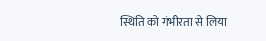स्थिति को गंभीरता से लिया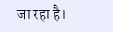जा रहा है।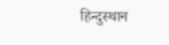हिन्दुस्थान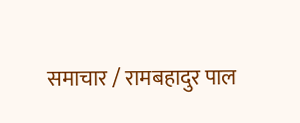समाचार / रामबहादुर पाल